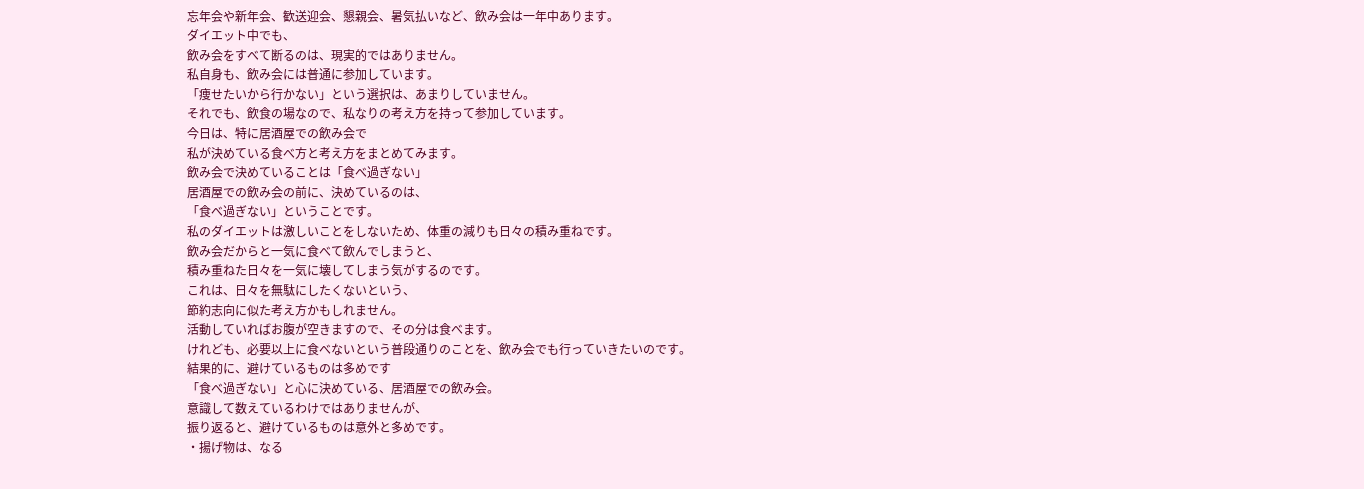忘年会や新年会、歓送迎会、懇親会、暑気払いなど、飲み会は一年中あります。
ダイエット中でも、
飲み会をすべて断るのは、現実的ではありません。
私自身も、飲み会には普通に参加しています。
「痩せたいから行かない」という選択は、あまりしていません。
それでも、飲食の場なので、私なりの考え方を持って参加しています。
今日は、特に居酒屋での飲み会で
私が決めている食べ方と考え方をまとめてみます。
飲み会で決めていることは「食べ過ぎない」
居酒屋での飲み会の前に、決めているのは、
「食べ過ぎない」ということです。
私のダイエットは激しいことをしないため、体重の減りも日々の積み重ねです。
飲み会だからと一気に食べて飲んでしまうと、
積み重ねた日々を一気に壊してしまう気がするのです。
これは、日々を無駄にしたくないという、
節約志向に似た考え方かもしれません。
活動していればお腹が空きますので、その分は食べます。
けれども、必要以上に食べないという普段通りのことを、飲み会でも行っていきたいのです。
結果的に、避けているものは多めです
「食べ過ぎない」と心に決めている、居酒屋での飲み会。
意識して数えているわけではありませんが、
振り返ると、避けているものは意外と多めです。
・揚げ物は、なる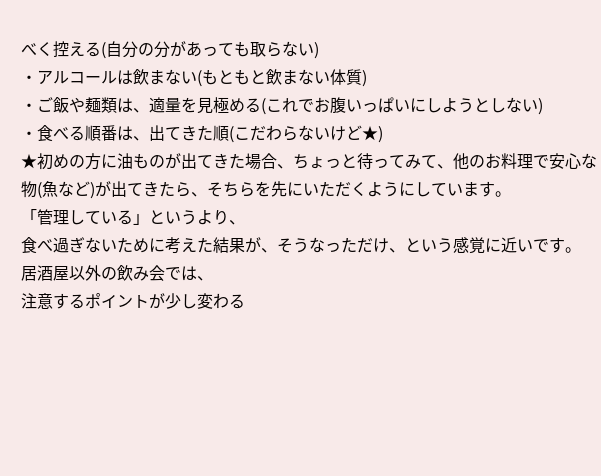べく控える(自分の分があっても取らない)
・アルコールは飲まない(もともと飲まない体質)
・ご飯や麺類は、適量を見極める(これでお腹いっぱいにしようとしない)
・食べる順番は、出てきた順(こだわらないけど★)
★初めの方に油ものが出てきた場合、ちょっと待ってみて、他のお料理で安心な物(魚など)が出てきたら、そちらを先にいただくようにしています。
「管理している」というより、
食べ過ぎないために考えた結果が、そうなっただけ、という感覚に近いです。
居酒屋以外の飲み会では、
注意するポイントが少し変わる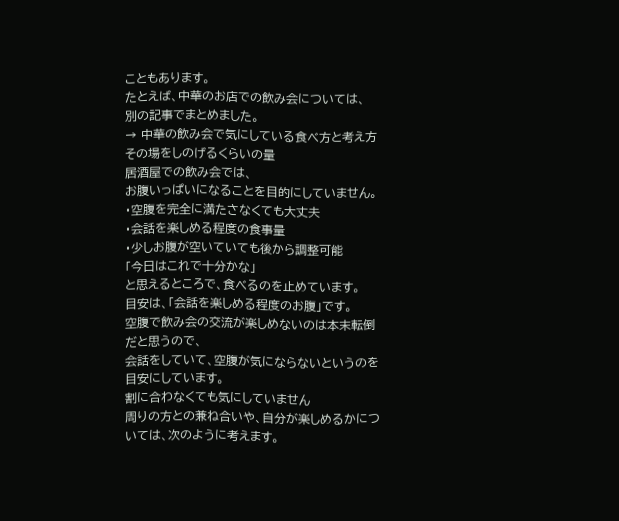こともあります。
たとえば、中華のお店での飲み会については、
別の記事でまとめました。
→ 中華の飲み会で気にしている食べ方と考え方
その場をしのげるくらいの量
居酒屋での飲み会では、
お腹いっぱいになることを目的にしていません。
・空腹を完全に満たさなくても大丈夫
・会話を楽しめる程度の食事量
・少しお腹が空いていても後から調整可能
「今日はこれで十分かな」
と思えるところで、食べるのを止めています。
目安は、「会話を楽しめる程度のお腹」です。
空腹で飲み会の交流が楽しめないのは本末転倒だと思うので、
会話をしていて、空腹が気にならないというのを目安にしています。
割に合わなくても気にしていません
周りの方との兼ね合いや、自分が楽しめるかについては、次のように考えます。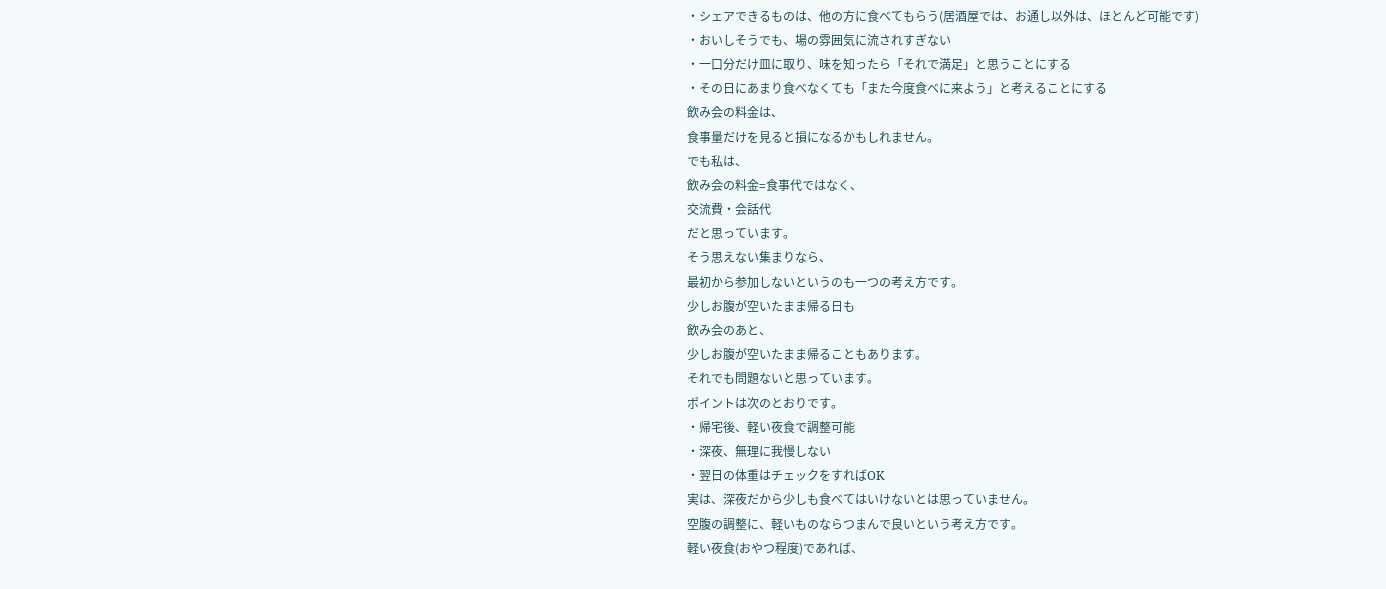・シェアできるものは、他の方に食べてもらう(居酒屋では、お通し以外は、ほとんど可能です)
・おいしそうでも、場の雰囲気に流されすぎない
・一口分だけ皿に取り、味を知ったら「それで満足」と思うことにする
・その日にあまり食べなくても「また今度食べに来よう」と考えることにする
飲み会の料金は、
食事量だけを見ると損になるかもしれません。
でも私は、
飲み会の料金=食事代ではなく、
交流費・会話代
だと思っています。
そう思えない集まりなら、
最初から参加しないというのも一つの考え方です。
少しお腹が空いたまま帰る日も
飲み会のあと、
少しお腹が空いたまま帰ることもあります。
それでも問題ないと思っています。
ポイントは次のとおりです。
・帰宅後、軽い夜食で調整可能
・深夜、無理に我慢しない
・翌日の体重はチェックをすればOK
実は、深夜だから少しも食べてはいけないとは思っていません。
空腹の調整に、軽いものならつまんで良いという考え方です。
軽い夜食(おやつ程度)であれば、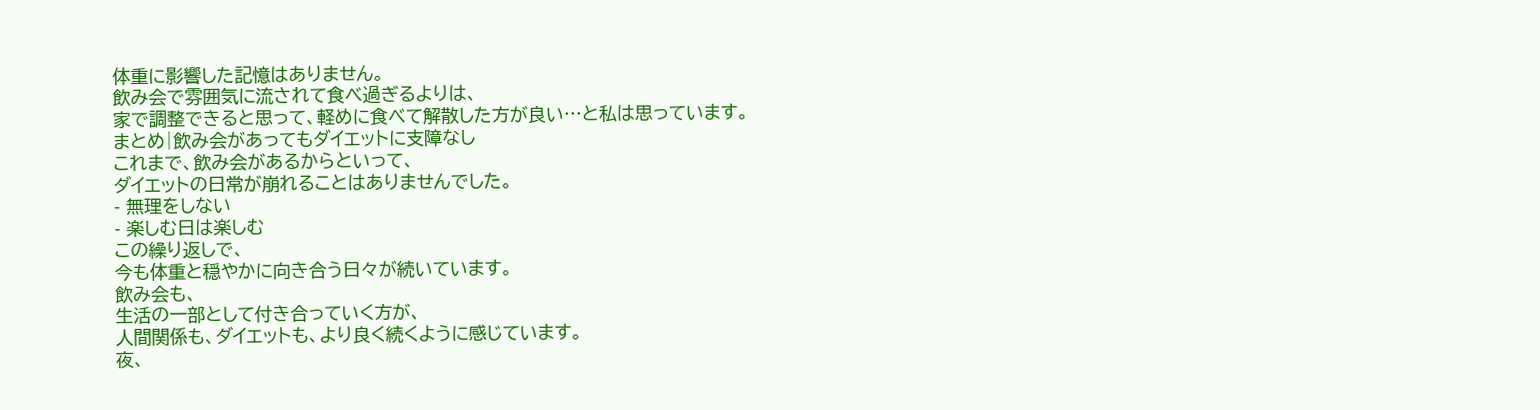体重に影響した記憶はありません。
飲み会で雰囲気に流されて食べ過ぎるよりは、
家で調整できると思って、軽めに食べて解散した方が良い…と私は思っています。
まとめ|飲み会があってもダイエットに支障なし
これまで、飲み会があるからといって、
ダイエットの日常が崩れることはありませんでした。
- 無理をしない
- 楽しむ日は楽しむ
この繰り返しで、
今も体重と穏やかに向き合う日々が続いています。
飲み会も、
生活の一部として付き合っていく方が、
人間関係も、ダイエットも、より良く続くように感じています。
夜、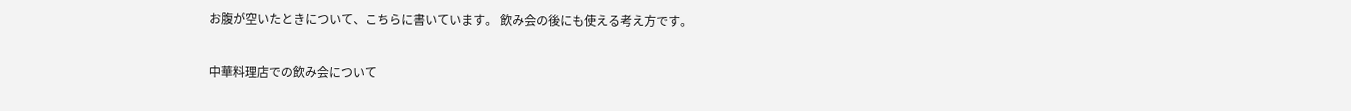お腹が空いたときについて、こちらに書いています。 飲み会の後にも使える考え方です。

中華料理店での飲み会について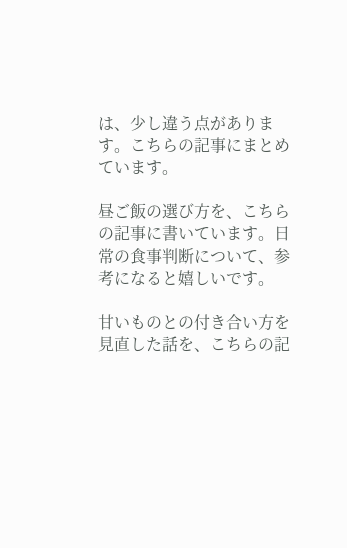は、少し違う点があります。こちらの記事にまとめています。

昼ご飯の選び方を、こちらの記事に書いています。日常の食事判断について、参考になると嬉しいです。

甘いものとの付き合い方を見直した話を、こちらの記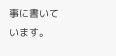事に書いています。